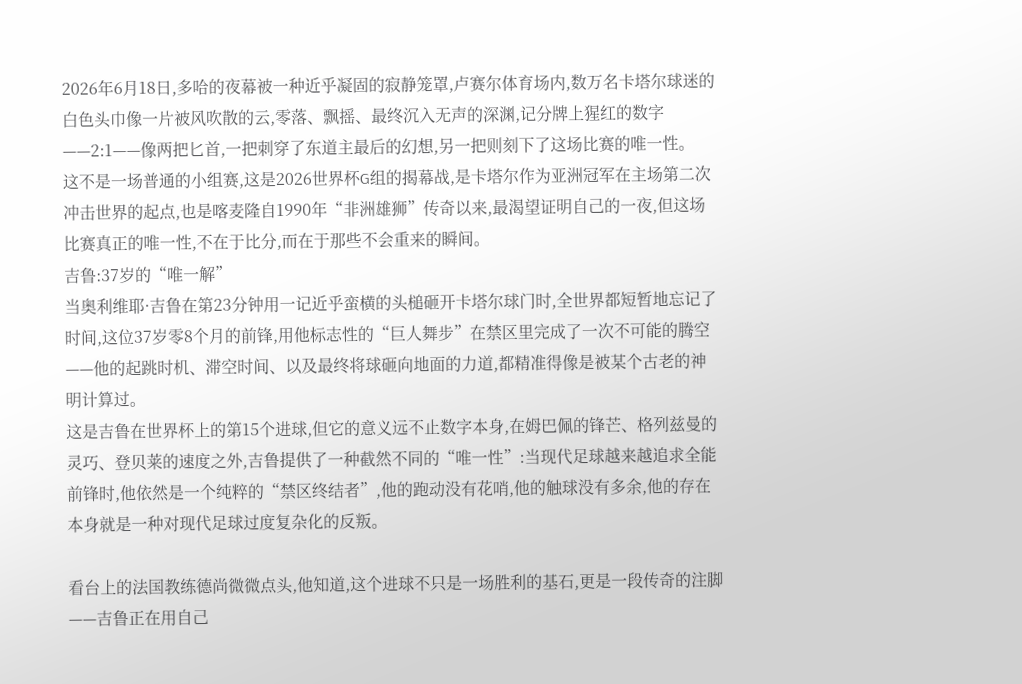2026年6月18日,多哈的夜幕被一种近乎凝固的寂静笼罩,卢赛尔体育场内,数万名卡塔尔球迷的白色头巾像一片被风吹散的云,零落、飘摇、最终沉入无声的深渊,记分牌上猩红的数字——2:1——像两把匕首,一把刺穿了东道主最后的幻想,另一把则刻下了这场比赛的唯一性。
这不是一场普通的小组赛,这是2026世界杯G组的揭幕战,是卡塔尔作为亚洲冠军在主场第二次冲击世界的起点,也是喀麦隆自1990年“非洲雄狮”传奇以来,最渴望证明自己的一夜,但这场比赛真正的唯一性,不在于比分,而在于那些不会重来的瞬间。
吉鲁:37岁的“唯一解”
当奥利维耶·吉鲁在第23分钟用一记近乎蛮横的头槌砸开卡塔尔球门时,全世界都短暂地忘记了时间,这位37岁零8个月的前锋,用他标志性的“巨人舞步”在禁区里完成了一次不可能的腾空——他的起跳时机、滞空时间、以及最终将球砸向地面的力道,都精准得像是被某个古老的神明计算过。
这是吉鲁在世界杯上的第15个进球,但它的意义远不止数字本身,在姆巴佩的锋芒、格列兹曼的灵巧、登贝莱的速度之外,吉鲁提供了一种截然不同的“唯一性”:当现代足球越来越追求全能前锋时,他依然是一个纯粹的“禁区终结者”,他的跑动没有花哨,他的触球没有多余,他的存在本身就是一种对现代足球过度复杂化的反叛。

看台上的法国教练德尚微微点头,他知道,这个进球不只是一场胜利的基石,更是一段传奇的注脚——吉鲁正在用自己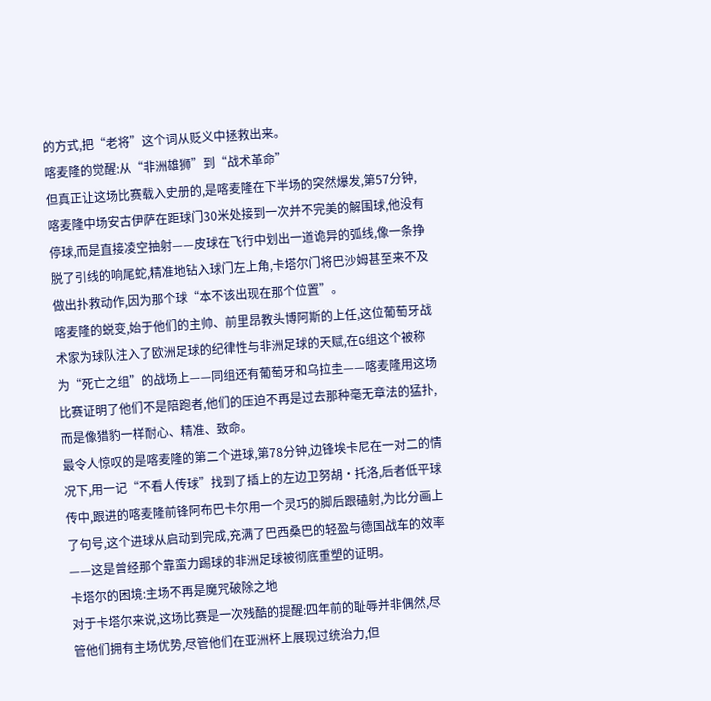的方式,把“老将”这个词从贬义中拯救出来。
喀麦隆的觉醒:从“非洲雄狮”到“战术革命”
但真正让这场比赛载入史册的,是喀麦隆在下半场的突然爆发,第57分钟,喀麦隆中场安古伊萨在距球门30米处接到一次并不完美的解围球,他没有停球,而是直接凌空抽射——皮球在飞行中划出一道诡异的弧线,像一条挣脱了引线的响尾蛇,精准地钻入球门左上角,卡塔尔门将巴沙姆甚至来不及做出扑救动作,因为那个球“本不该出现在那个位置”。
喀麦隆的蜕变,始于他们的主帅、前里昂教头博阿斯的上任,这位葡萄牙战术家为球队注入了欧洲足球的纪律性与非洲足球的天赋,在G组这个被称为“死亡之组”的战场上——同组还有葡萄牙和乌拉圭——喀麦隆用这场比赛证明了他们不是陪跑者,他们的压迫不再是过去那种毫无章法的猛扑,而是像猎豹一样耐心、精准、致命。
最令人惊叹的是喀麦隆的第二个进球,第78分钟,边锋埃卡尼在一对二的情况下,用一记“不看人传球”找到了插上的左边卫努胡·托洛,后者低平球传中,跟进的喀麦隆前锋阿布巴卡尔用一个灵巧的脚后跟磕射,为比分画上了句号,这个进球从启动到完成,充满了巴西桑巴的轻盈与德国战车的效率——这是曾经那个靠蛮力踢球的非洲足球被彻底重塑的证明。
卡塔尔的困境:主场不再是魔咒破除之地
对于卡塔尔来说,这场比赛是一次残酷的提醒:四年前的耻辱并非偶然,尽管他们拥有主场优势,尽管他们在亚洲杯上展现过统治力,但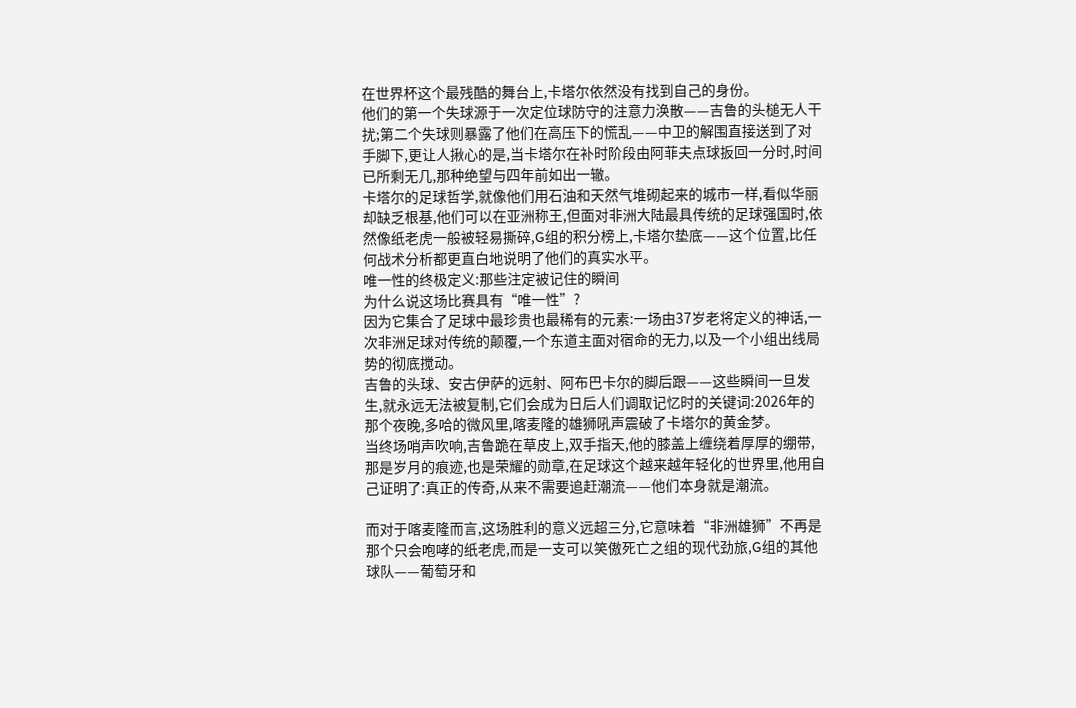在世界杯这个最残酷的舞台上,卡塔尔依然没有找到自己的身份。
他们的第一个失球源于一次定位球防守的注意力涣散——吉鲁的头槌无人干扰;第二个失球则暴露了他们在高压下的慌乱——中卫的解围直接送到了对手脚下,更让人揪心的是,当卡塔尔在补时阶段由阿菲夫点球扳回一分时,时间已所剩无几,那种绝望与四年前如出一辙。
卡塔尔的足球哲学,就像他们用石油和天然气堆砌起来的城市一样,看似华丽却缺乏根基,他们可以在亚洲称王,但面对非洲大陆最具传统的足球强国时,依然像纸老虎一般被轻易撕碎,G组的积分榜上,卡塔尔垫底——这个位置,比任何战术分析都更直白地说明了他们的真实水平。
唯一性的终极定义:那些注定被记住的瞬间
为什么说这场比赛具有“唯一性”?
因为它集合了足球中最珍贵也最稀有的元素:一场由37岁老将定义的神话,一次非洲足球对传统的颠覆,一个东道主面对宿命的无力,以及一个小组出线局势的彻底搅动。
吉鲁的头球、安古伊萨的远射、阿布巴卡尔的脚后跟——这些瞬间一旦发生,就永远无法被复制,它们会成为日后人们调取记忆时的关键词:2026年的那个夜晚,多哈的微风里,喀麦隆的雄狮吼声震破了卡塔尔的黄金梦。
当终场哨声吹响,吉鲁跪在草皮上,双手指天,他的膝盖上缠绕着厚厚的绷带,那是岁月的痕迹,也是荣耀的勋章,在足球这个越来越年轻化的世界里,他用自己证明了:真正的传奇,从来不需要追赶潮流——他们本身就是潮流。

而对于喀麦隆而言,这场胜利的意义远超三分,它意味着“非洲雄狮”不再是那个只会咆哮的纸老虎,而是一支可以笑傲死亡之组的现代劲旅,G组的其他球队——葡萄牙和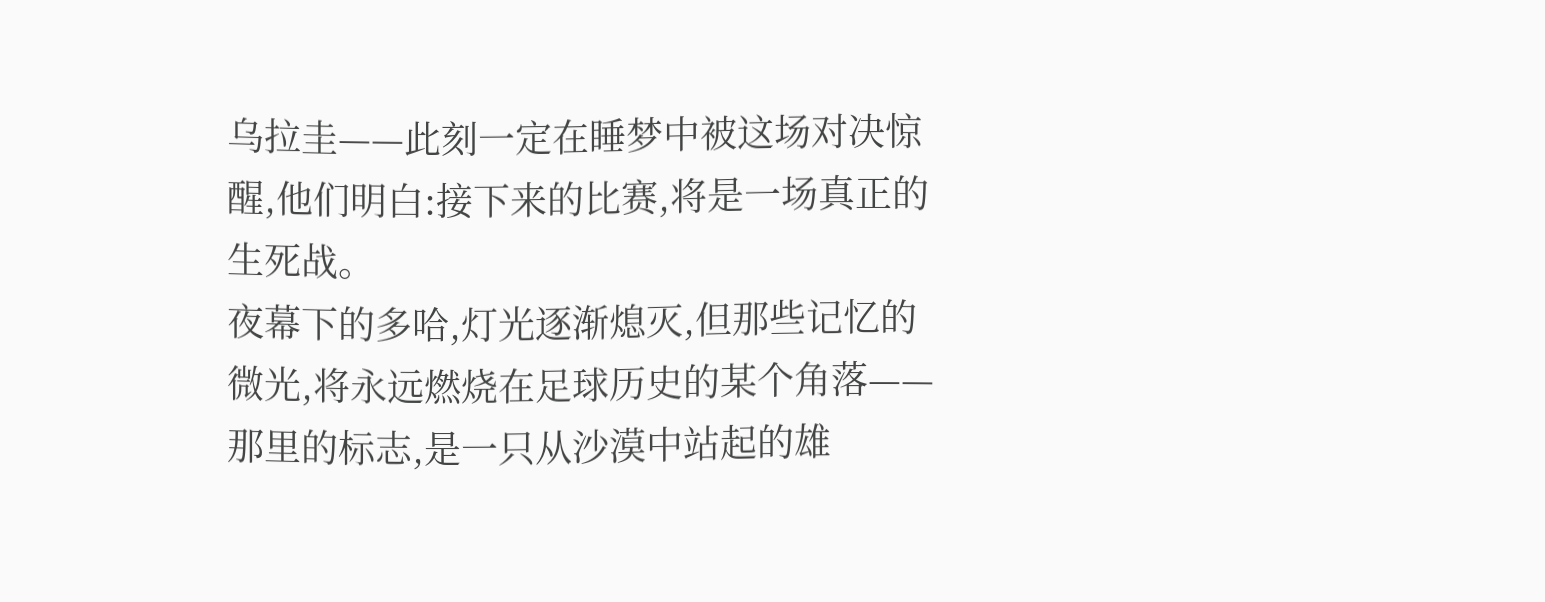乌拉圭——此刻一定在睡梦中被这场对决惊醒,他们明白:接下来的比赛,将是一场真正的生死战。
夜幕下的多哈,灯光逐渐熄灭,但那些记忆的微光,将永远燃烧在足球历史的某个角落——那里的标志,是一只从沙漠中站起的雄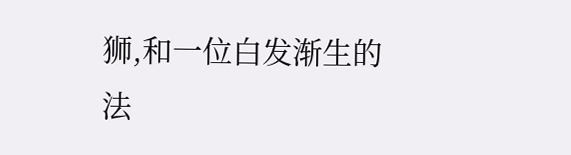狮,和一位白发渐生的法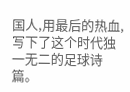国人,用最后的热血,写下了这个时代独一无二的足球诗篇。